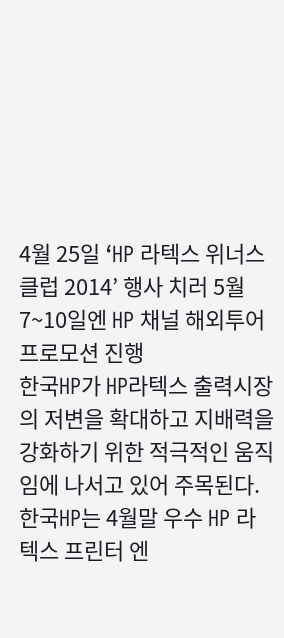4월 25일 ‘HP 라텍스 위너스 클럽 2014’ 행사 치러 5월 7~10일엔 HP 채널 해외투어 프로모션 진행
한국HP가 HP라텍스 출력시장의 저변을 확대하고 지배력을 강화하기 위한 적극적인 움직임에 나서고 있어 주목된다. 한국HP는 4월말 우수 HP 라텍스 프린터 엔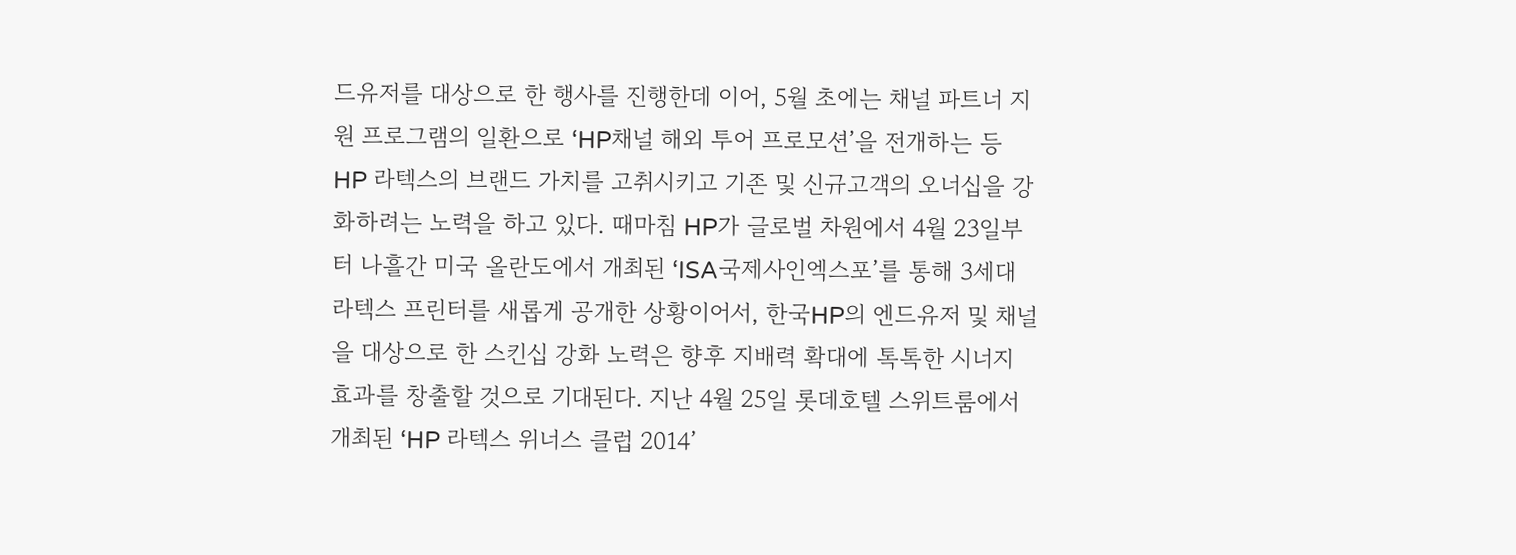드유저를 대상으로 한 행사를 진행한데 이어, 5월 초에는 채널 파트너 지원 프로그램의 일환으로 ‘HP채널 해외 투어 프로모션’을 전개하는 등 HP 라텍스의 브랜드 가치를 고취시키고 기존 및 신규고객의 오너십을 강화하려는 노력을 하고 있다. 때마침 HP가 글로벌 차원에서 4월 23일부터 나흘간 미국 올란도에서 개최된 ‘ISA국제사인엑스포’를 통해 3세대 라텍스 프린터를 새롭게 공개한 상황이어서, 한국HP의 엔드유저 및 채널을 대상으로 한 스킨십 강화 노력은 향후 지배력 확대에 톡톡한 시너지 효과를 창출할 것으로 기대된다. 지난 4월 25일 롯데호텔 스위트룸에서 개최된 ‘HP 라텍스 위너스 클럽 2014’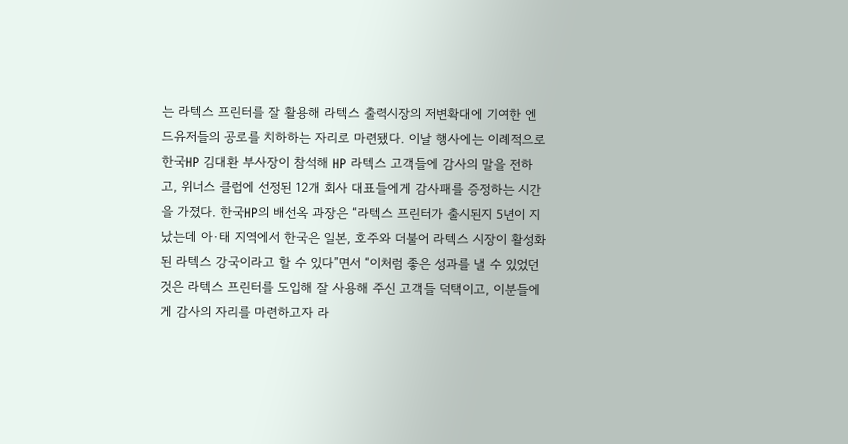는 라텍스 프린터를 잘 활용해 라텍스 출력시장의 저변확대에 기여한 엔드유저들의 공로를 치하하는 자리로 마련됐다. 이날 행사에는 이례적으로 한국HP 김대환 부사장이 참석해 HP 라텍스 고객들에 감사의 말을 전하고, 위너스 클럽에 선정된 12개 회사 대표들에게 감사패를 증정하는 시간을 가졌다. 한국HP의 배선옥 과장은 “라텍스 프린터가 출시된지 5년이 지났는데 아·태 지역에서 한국은 일본, 호주와 더불어 라텍스 시장이 활성화된 라텍스 강국이라고 할 수 있다”면서 “이처럼 좋은 성과를 낼 수 있었던 것은 라텍스 프린터를 도입해 잘 사용해 주신 고객들 덕택이고, 이분들에게 감사의 자리를 마련하고자 라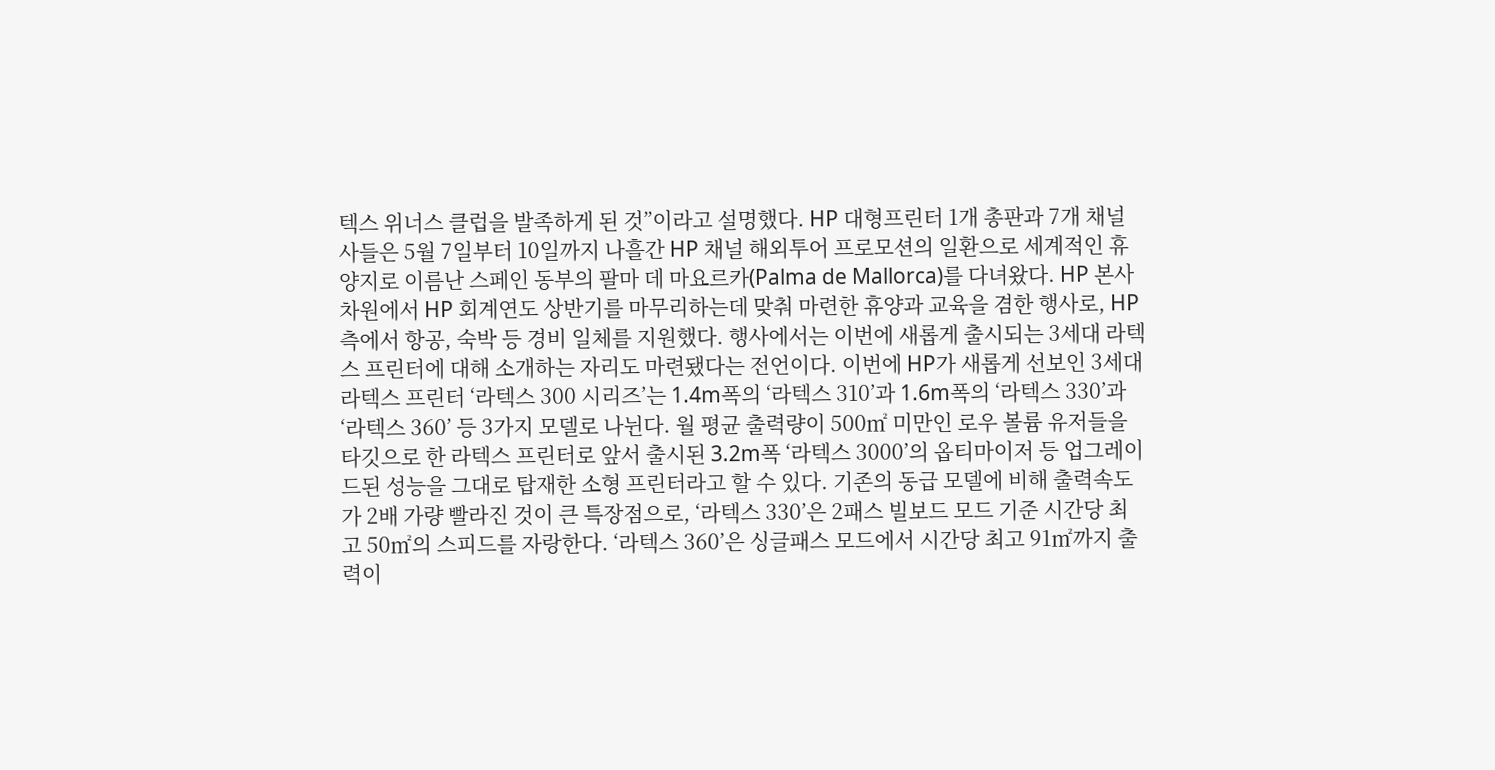텍스 위너스 클럽을 발족하게 된 것”이라고 설명했다. HP 대형프린터 1개 총판과 7개 채널사들은 5월 7일부터 10일까지 나흘간 HP 채널 해외투어 프로모션의 일환으로 세계적인 휴양지로 이름난 스페인 동부의 팔마 데 마요르카(Palma de Mallorca)를 다녀왔다. HP 본사 차원에서 HP 회계연도 상반기를 마무리하는데 맞춰 마련한 휴양과 교육을 겸한 행사로, HP 측에서 항공, 숙박 등 경비 일체를 지원했다. 행사에서는 이번에 새롭게 출시되는 3세대 라텍스 프린터에 대해 소개하는 자리도 마련됐다는 전언이다. 이번에 HP가 새롭게 선보인 3세대 라텍스 프린터 ‘라텍스 300 시리즈’는 1.4m폭의 ‘라텍스 310’과 1.6m폭의 ‘라텍스 330’과 ‘라텍스 360’ 등 3가지 모델로 나뉜다. 월 평균 출력량이 500㎡ 미만인 로우 볼륨 유저들을 타깃으로 한 라텍스 프린터로 앞서 출시된 3.2m폭 ‘라텍스 3000’의 옵티마이저 등 업그레이드된 성능을 그대로 탑재한 소형 프린터라고 할 수 있다. 기존의 동급 모델에 비해 출력속도가 2배 가량 빨라진 것이 큰 특장점으로, ‘라텍스 330’은 2패스 빌보드 모드 기준 시간당 최고 50㎡의 스피드를 자랑한다. ‘라텍스 360’은 싱글패스 모드에서 시간당 최고 91㎡까지 출력이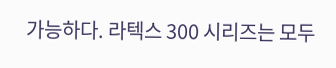가능하다. 라텍스 300 시리즈는 모두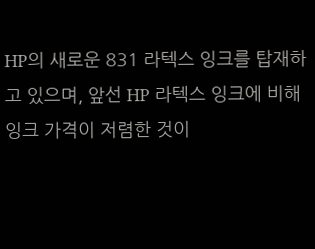HP의 새로운 831 라텍스 잉크를 탑재하고 있으며, 앞선 HP 라텍스 잉크에 비해 잉크 가격이 저렴한 것이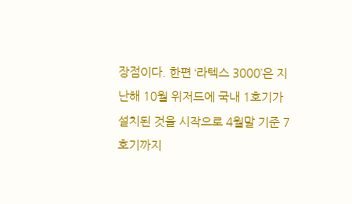장점이다. 한편 ‘라텍스 3000’은 지난해 10월 위저드에 국내 1호기가 설치된 것을 시작으로 4월말 기준 7호기까지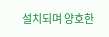설치되며 양호한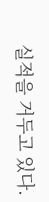실적을 거두고 있다.